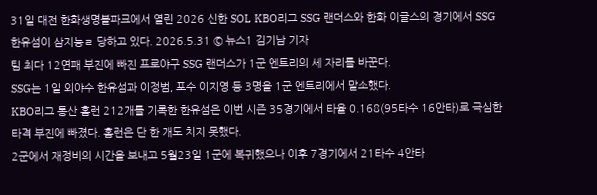31일 대전 한화생명볼파크에서 열린 2026 신한 SOL KBO리그 SSG 랜더스와 한화 이글스의 경기에서 SSG 한유섬이 삼지능ㄹ 당하고 있다. 2026.5.31 © 뉴스1 김기남 기자
팀 최다 12연패 부진에 빠진 프로야구 SSG 랜더스가 1군 엔트리의 세 자리를 바꾼다.
SSG는 1일 외야수 한유섬과 이정범, 포수 이지영 등 3명을 1군 엔트리에서 말소했다.
KBO리그 통산 홈런 212개를 기록한 한유섬은 이번 시즌 35경기에서 타율 0.168(95타수 16안타)로 극심한 타격 부진에 빠졌다. 홈런은 단 한 개도 치지 못했다.
2군에서 재정비의 시간을 보내고 5월23일 1군에 복귀했으나 이후 7경기에서 21타수 4안타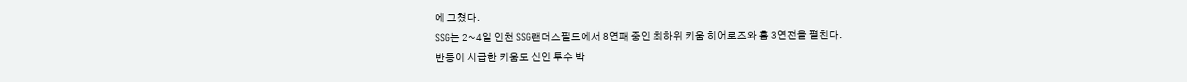에 그쳤다.
SSG는 2~4일 인천 SSG랜더스필드에서 8연패 중인 최하위 키움 히어로즈와 홈 3연전을 펼친다.
반등이 시급한 키움도 신인 투수 박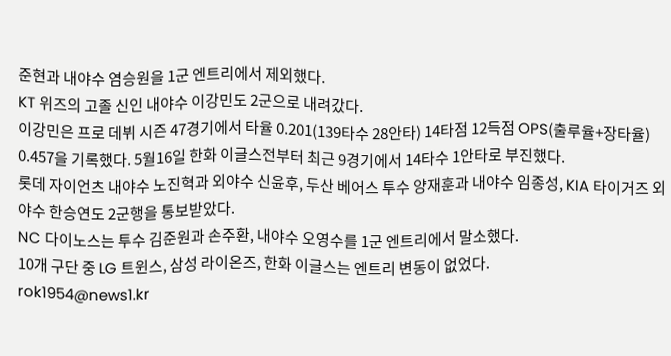준현과 내야수 염승원을 1군 엔트리에서 제외했다.
KT 위즈의 고졸 신인 내야수 이강민도 2군으로 내려갔다.
이강민은 프로 데뷔 시즌 47경기에서 타율 0.201(139타수 28안타) 14타점 12득점 OPS(출루율+장타율) 0.457을 기록했다. 5월16일 한화 이글스전부터 최근 9경기에서 14타수 1안타로 부진했다.
롯데 자이언츠 내야수 노진혁과 외야수 신윤후, 두산 베어스 투수 양재훈과 내야수 임종성, KIA 타이거즈 외야수 한승연도 2군행을 통보받았다.
NC 다이노스는 투수 김준원과 손주환, 내야수 오영수를 1군 엔트리에서 말소했다.
10개 구단 중 LG 트윈스, 삼성 라이온즈, 한화 이글스는 엔트리 변동이 없었다.
rok1954@news1.kr